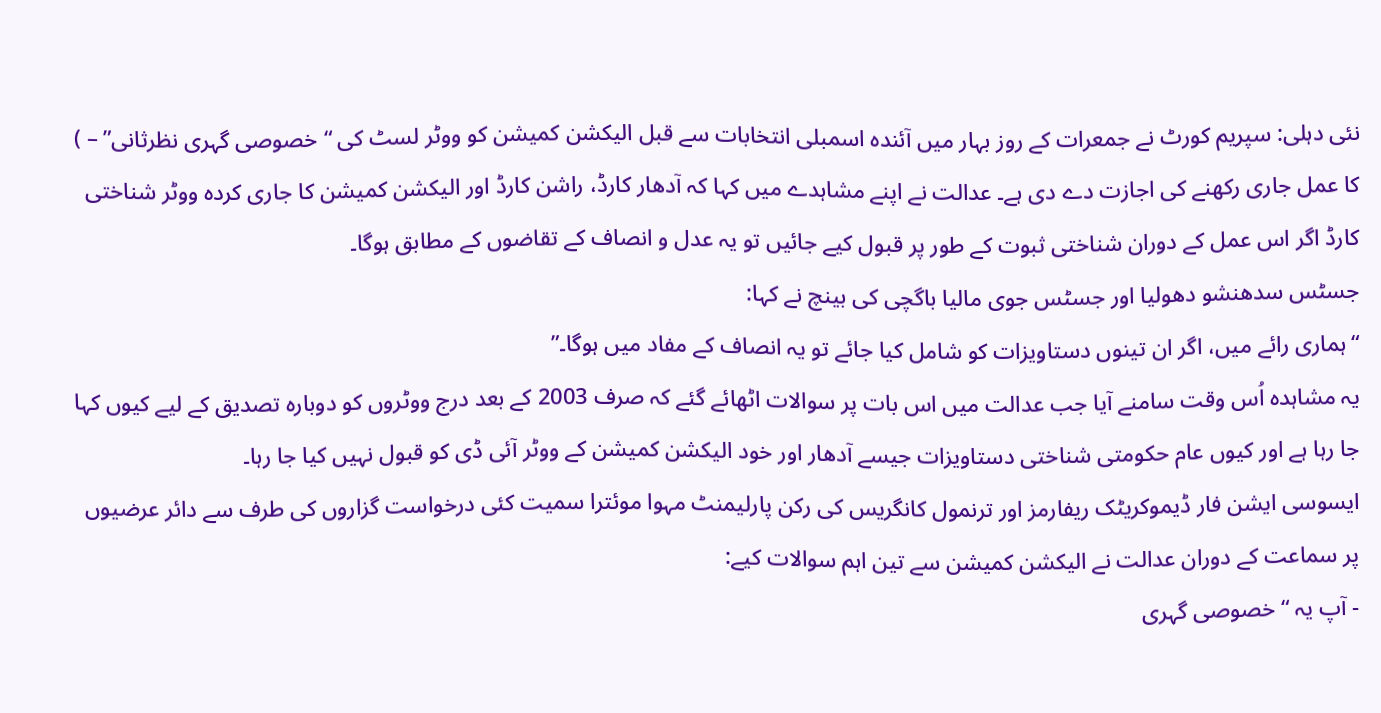نئی دہلی: سپریم کورٹ نے جمعرات کے روز بہار میں آئندہ اسمبلی انتخابات سے قبل الیکشن کمیشن کو ووٹر لسٹ کی “خصوصی گہری نظرثانی” – ) کا عمل جاری رکھنے کی اجازت دے دی ہے۔ عدالت نے اپنے مشاہدے میں کہا کہ آدھار کارڈ، راشن کارڈ اور الیکشن کمیشن کا جاری کردہ ووٹر شناختی کارڈ اگر اس عمل کے دوران شناختی ثبوت کے طور پر قبول کیے جائیں تو یہ عدل و انصاف کے تقاضوں کے مطابق ہوگا۔
جسٹس سدھنشو دھولیا اور جسٹس جوی مالیا باگچی کی بینچ نے کہا:
“ہماری رائے میں، اگر ان تینوں دستاویزات کو شامل کیا جائے تو یہ انصاف کے مفاد میں ہوگا۔”
یہ مشاہدہ اُس وقت سامنے آیا جب عدالت میں اس بات پر سوالات اٹھائے گئے کہ صرف 2003 کے بعد درج ووٹروں کو دوبارہ تصدیق کے لیے کیوں کہا جا رہا ہے اور کیوں عام حکومتی شناختی دستاویزات جیسے آدھار اور خود الیکشن کمیشن کے ووٹر آئی ڈی کو قبول نہیں کیا جا رہا۔
ایسوسی ایشن فار ڈیموکریٹک ریفارمز اور ترنمول کانگریس کی رکن پارلیمنٹ مہوا موئترا سمیت کئی درخواست گزاروں کی طرف سے دائر عرضیوں پر سماعت کے دوران عدالت نے الیکشن کمیشن سے تین اہم سوالات کیے:
- آپ یہ “خصوصی گہری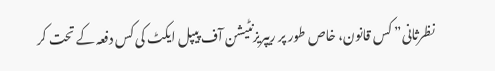نظرثانی” کس قانون، خاص طور پر ریپریزنٹیشن آف پیپل ایکٹ کی کس دفعہ کے تحت کر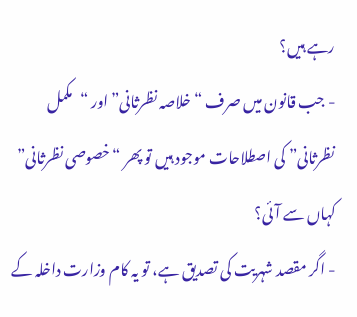رہے ہیں؟
- جب قانون میں صرف “خلاصہ نظرثانی” اور “مکمل نظرثانی” کی اصطلاحات موجود ہیں تو پھر “خصوصی نظرثانی” کہاں سے آئی؟
- اگر مقصد شہریت کی تصدیق ہے، تو یہ کام وزارت داخلہ کے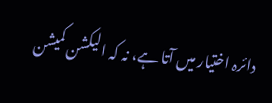دائرہ اختیار میں آتا ہے، نہ کہ الیکشن کمیشن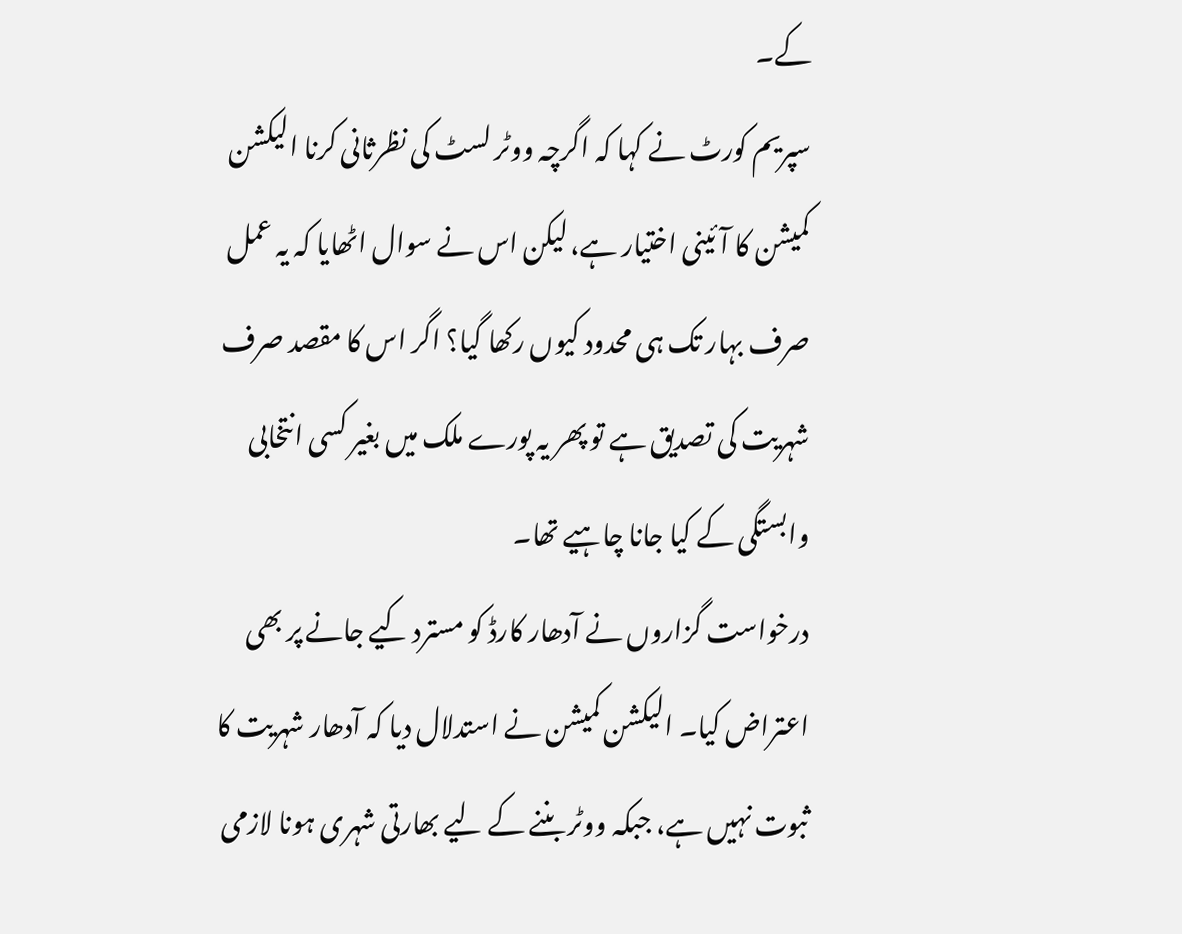کے۔
سپریم کورٹ نے کہا کہ اگرچہ ووٹر لسٹ کی نظرثانی کرنا الیکشن کمیشن کا آئینی اختیار ہے، لیکن اس نے سوال اٹھایا کہ یہ عمل صرف بہار تک ہی محدود کیوں رکھا گیا؟ اگر اس کا مقصد صرف شہریت کی تصدیق ہے تو پھر یہ پورے ملک میں بغیر کسی انتخابی وابستگی کے کیا جانا چاہیے تھا۔
درخواست گزاروں نے آدھار کارڈ کو مسترد کیے جانے پر بھی اعتراض کیا۔ الیکشن کمیشن نے استدلال دیا کہ آدھار شہریت کا ثبوت نہیں ہے، جبکہ ووٹر بننے کے لیے بھارتی شہری ہونا لازمی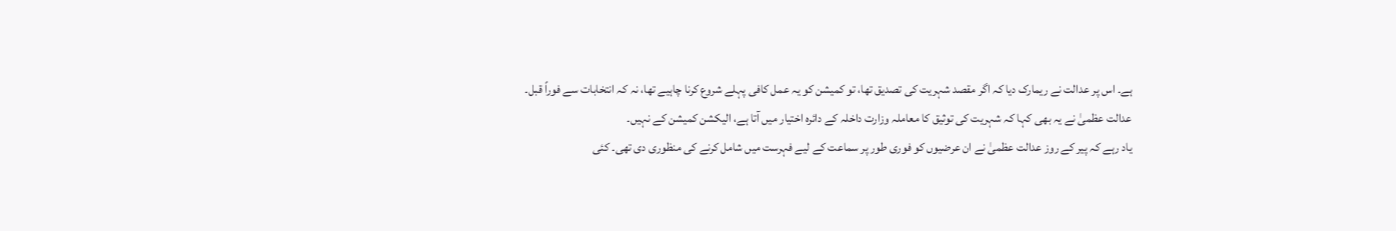ہے۔ اس پر عدالت نے ریمارک دیا کہ اگر مقصد شہریت کی تصدیق تھا، تو کمیشن کو یہ عمل کافی پہلے شروع کرنا چاہیے تھا، نہ کہ انتخابات سے فوراً قبل۔
عدالت عظمیٰ نے یہ بھی کہا کہ شہریت کی توثیق کا معاملہ وزارت داخلہ کے دائرہ اختیار میں آتا ہے، الیکشن کمیشن کے نہیں۔
یاد رہے کہ پیر کے روز عدالت عظمیٰ نے ان عرضیوں کو فوری طور پر سماعت کے لیے فہرست میں شامل کرنے کی منظوری دی تھی۔ کئی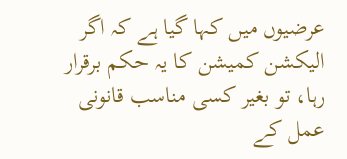عرضیوں میں کہا گیا ہے کہ اگر الیکشن کمیشن کا یہ حکم برقرار رہا، تو بغیر کسی مناسب قانونی عمل کے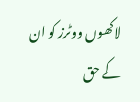لاکھوں ووٹرز کو ان کے حق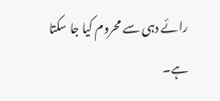رائے دہی سے محروم کیا جا سکتا ہے۔